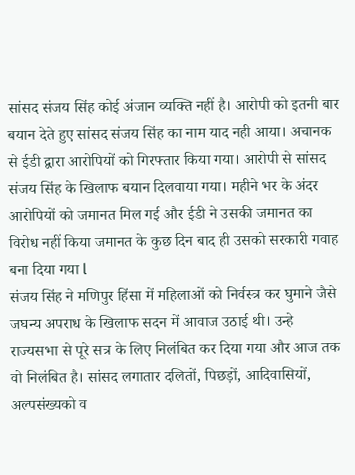सांसद संजय सिंह कोई अंजान व्यक्ति नहीं है। आरोपी को इतनी बार बयान देते हुए सांसद संजय सिंह का नाम याद नही आया। अचानक से ईडी द्वारा आरोपियों को गिरफ्तार किया गया। आरोपी से सांसद संजय सिंह के खिलाफ बयान दिलवाया गया। महीने भर के अंदर आरोपियों को जमानत मिल गई और ईडी ने उसकी जमानत का विरोध नहीं किया जमानत के कुछ दिन बाद ही उसको सरकारी गवाह बना दिया गया l
संजय सिंह ने मणिपुर हिंसा में महिलाओं को निर्वस्त्र कर घुमाने जैसे जघन्य अपराध के खिलाफ सदन में आवाज उठाई थी। उन्हे राज्यसभा से पूरे सत्र के लिए निलंबित कर दिया गया और आज तक वो निलंबित है। सांसद लगातार दलितों, पिछड़ों, आदिवासियों, अल्पसंख्यको व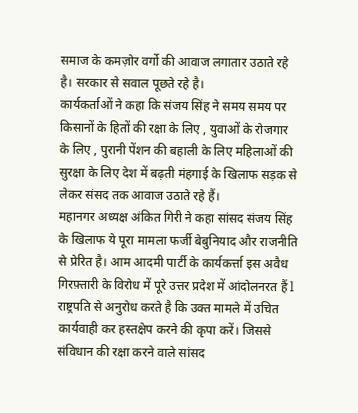समाज के कमज़ोर वर्गो की आवाज लगातार उठाते रहे है। सरकार से सवाल पूछते रहे है।
कार्यकर्ताओं ने कहा कि संजय सिंह ने समय समय पर किसानों के हितों की रक्षा के लिए , युवाओं के रोजगार के लिए , पुरानी पेंशन की बहाली के लिए महिलाओं की सुरक्षा के लिए देश में बढ़ती मंहगाई के खिलाफ सड़क से लेकर संसद तक आवाज उठाते रहे हैं।
महानगर अध्यक्ष अंकित गिरी ने कहा सांसद संजय सिंह के खिलाफ ये पूरा मामला फर्जी बेबुनियाद और राजनीति से प्रेरित है। आम आदमी पार्टी के कार्यकर्त्ता इस अवैध गिरफ़्तारी के विरोध में पूरे उत्तर प्रदेश में आंदोलनरत हैं l
राष्ट्रपति से अनुरोध करते है कि उक्त मामले में उचित कार्यवाही कर हस्तक्षेप करने की कृपा करें। जिससे संविधान की रक्षा करने वाले सांसद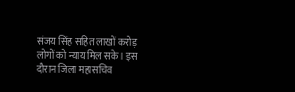संजय सिंह सहित लाखों करोड़ लोगों को न्याय मिल सके। इस दौरान जिला महासचिव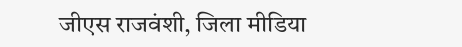जीएस राजवंशी, जिला मीडिया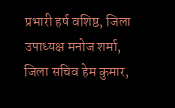प्रभारी हर्ष वशिष्ठ, जिला उपाध्यक्ष मनोज शर्मा, जिला सचिव हेम कुमार,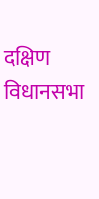दक्षिण विधानसभा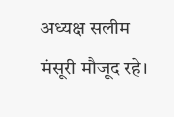अध्यक्ष सलीम मंसूरी मौजूद रहे।